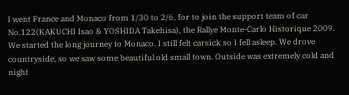I went France and Monaco from 1/30 to 2/6, for to join the support team of car No.122(KAKUCHI Isao & YOSHIDA Takehisa), the Rallye Monte-Carlo Historique 2009.
We started the long journey to Monaco. I still felt carsick so I fell asleep. We drove countryside, so we saw some beautiful old small town. Outside was extremely cold and night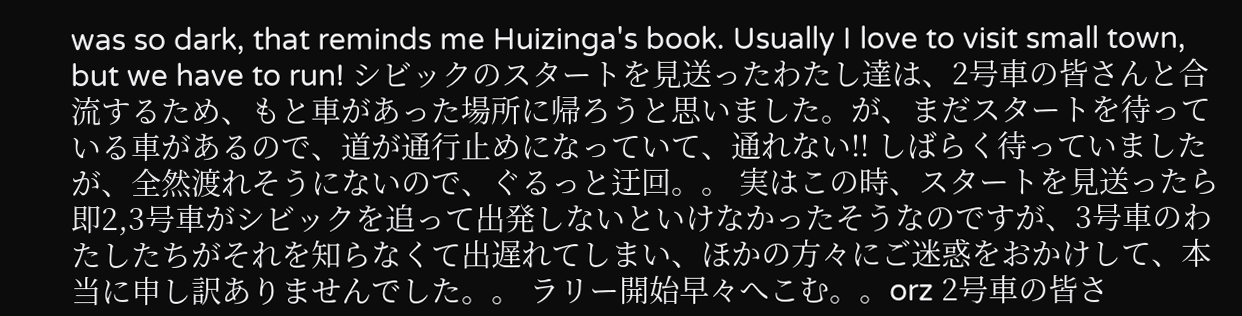was so dark, that reminds me Huizinga's book. Usually I love to visit small town, but we have to run! シビックのスタートを見送ったわたし達は、2号車の皆さんと合流するため、もと車があった場所に帰ろうと思いました。が、まだスタートを待っている車があるので、道が通行止めになっていて、通れない!! しばらく待っていましたが、全然渡れそうにないので、ぐるっと迂回。。 実はこの時、スタートを見送ったら即2,3号車がシビックを追って出発しないといけなかったそうなのですが、3号車のわたしたちがそれを知らなくて出遅れてしまい、ほかの方々にご迷惑をおかけして、本当に申し訳ありませんでした。。 ラリー開始早々へこむ。。orz 2号車の皆さ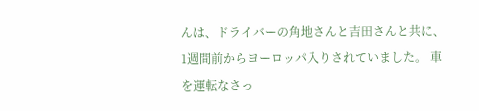んは、ドライバーの角地さんと吉田さんと共に、1週間前からヨーロッパ入りされていました。 車を運転なさっ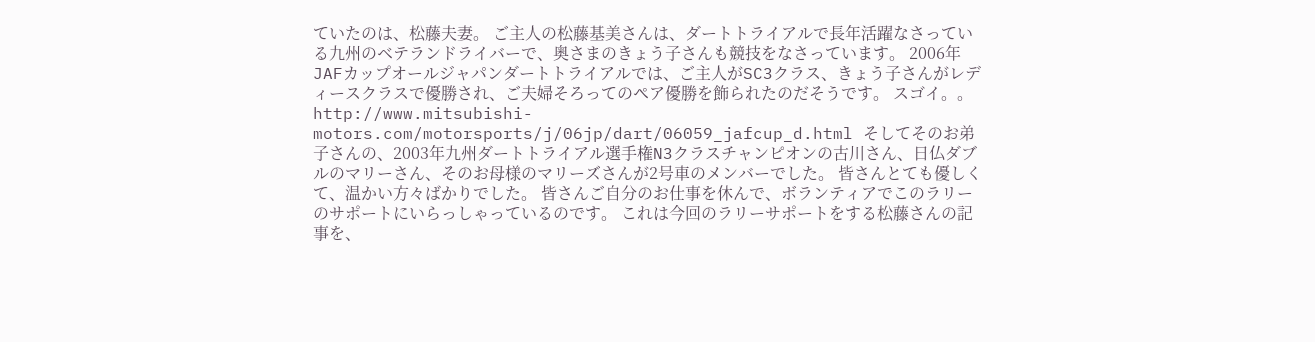ていたのは、松藤夫妻。 ご主人の松藤基美さんは、ダートトライアルで長年活躍なさっている九州のベテランドライバーで、奥さまのきょう子さんも競技をなさっています。 2006年JAFカップオールジャパンダートトライアルでは、ご主人がSC3クラス、きょう子さんがレディースクラスで優勝され、ご夫婦そろってのペア優勝を飾られたのだそうです。 スゴイ。。 http://www.mitsubishi-motors.com/motorsports/j/06jp/dart/06059_jafcup_d.html そしてそのお弟子さんの、2003年九州ダートトライアル選手権N3クラスチャンピオンの古川さん、日仏ダブルのマリーさん、そのお母様のマリーズさんが2号車のメンバーでした。 皆さんとても優しくて、温かい方々ばかりでした。 皆さんご自分のお仕事を休んで、ボランティアでこのラリーのサポートにいらっしゃっているのです。 これは今回のラリーサポートをする松藤さんの記事を、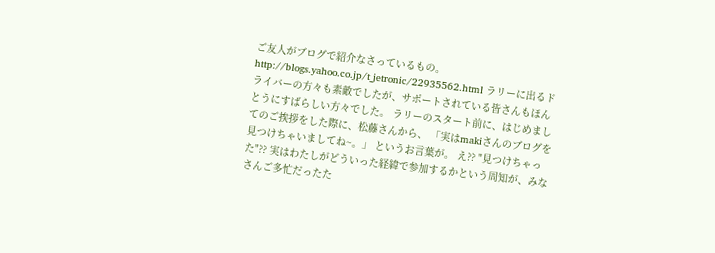ご友人がブログで紹介なさっているもの。 http://blogs.yahoo.co.jp/t_jetronic/22935562.html ラリーに出るドライバーの方々も素敵でしたが、サポートされている皆さんもほんとうにすばらしい方々でした。 ラリーのスタート前に、はじめましてのご挨拶をした際に、松藤さんから、 「実はmakiさんのブログを見つけちゃいましてね~。」 というお言葉が。 え?? "見つけちゃった"?? 実はわたしがどういった経緯で参加するかという周知が、みなさんご多忙だったた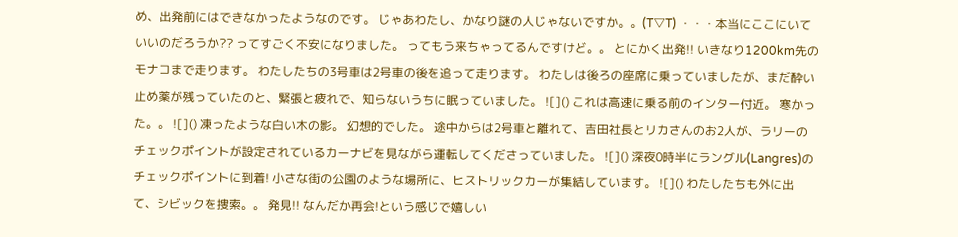め、出発前にはできなかったようなのです。 じゃあわたし、かなり謎の人じゃないですか。。(T▽T) ・・・本当にここにいていいのだろうか?? ってすごく不安になりました。 ってもう来ちゃってるんですけど。。 とにかく出発!! いきなり1200km先のモナコまで走ります。 わたしたちの3号車は2号車の後を追って走ります。 わたしは後ろの座席に乗っていましたが、まだ酔い止め薬が残っていたのと、緊張と疲れで、知らないうちに眠っていました。 ![]() これは高速に乗る前のインター付近。 寒かった。。 ![]() 凍ったような白い木の影。 幻想的でした。 途中からは2号車と離れて、吉田社長とリカさんのお2人が、ラリーのチェックポイントが設定されているカーナビを見ながら運転してくださっていました。 ![]() 深夜0時半にラングル(Langres)のチェックポイントに到着! 小さな街の公園のような場所に、ヒストリックカーが集結しています。 ![]() わたしたちも外に出て、シビックを捜索。。 発見!! なんだか再会!という感じで嬉しい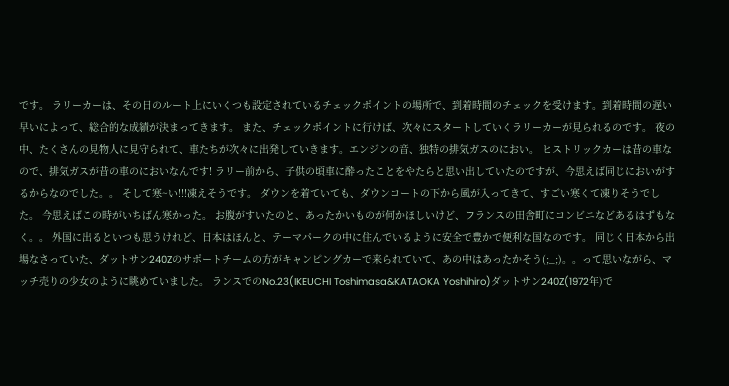です。 ラリーカーは、その日のルート上にいくつも設定されているチェックポイントの場所で、到着時間のチェックを受けます。到着時間の遅い早いによって、総合的な成績が決まってきます。 また、チェックポイントに行けば、次々にスタートしていくラリーカーが見られるのです。 夜の中、たくさんの見物人に見守られて、車たちが次々に出発していきます。エンジンの音、独特の排気ガスのにおい。 ヒストリックカーは昔の車なので、排気ガスが昔の車のにおいなんです! ラリー前から、子供の頃車に酔ったことをやたらと思い出していたのですが、今思えば同じにおいがするからなのでした。。 そして寒~い!!!凍えそうです。 ダウンを着ていても、ダウンコートの下から風が入ってきて、すごい寒くて凍りそうでした。 今思えばこの時がいちばん寒かった。 お腹がすいたのと、あったかいものが何かほしいけど、フランスの田舎町にコンビニなどあるはずもなく。。 外国に出るといつも思うけれど、日本はほんと、テーマパークの中に住んでいるように安全で豊かで便利な国なのです。 同じく日本から出場なさっていた、ダットサン240Zのサポートチームの方がキャンピングカーで来られていて、あの中はあったかそう(;_;)。。って思いながら、マッチ売りの少女のように眺めていました。 ランスでのNo.23(IKEUCHI Toshimasa&KATAOKA Yoshihiro)ダットサン240Z(1972年)で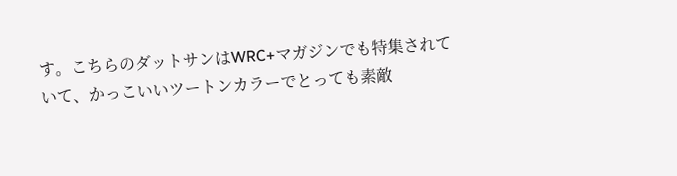す。こちらのダットサンはWRC+マガジンでも特集されていて、かっこいいツートンカラーでとっても素敵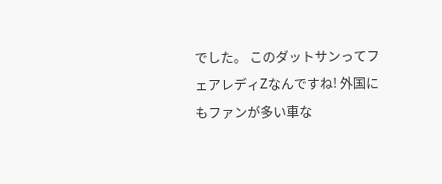でした。 このダットサンってフェアレディZなんですね! 外国にもファンが多い車な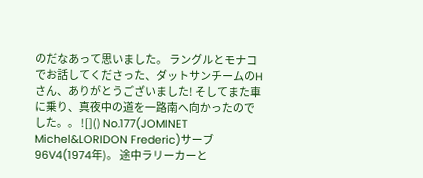のだなあって思いました。 ラングルとモナコでお話してくださった、ダットサンチームのHさん、ありがとうございました! そしてまた車に乗り、真夜中の道を一路南へ向かったのでした。。 ![]() No.177(JOMINET Michel&LORIDON Frederic)サーブ96V4(1974年)。 途中ラリーカーと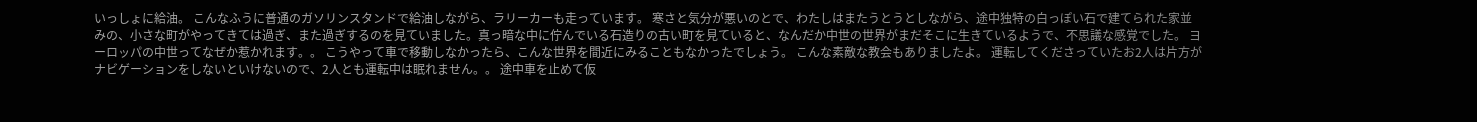いっしょに給油。 こんなふうに普通のガソリンスタンドで給油しながら、ラリーカーも走っています。 寒さと気分が悪いのとで、わたしはまたうとうとしながら、途中独特の白っぽい石で建てられた家並みの、小さな町がやってきては過ぎ、また過ぎするのを見ていました。真っ暗な中に佇んでいる石造りの古い町を見ていると、なんだか中世の世界がまだそこに生きているようで、不思議な感覚でした。 ヨーロッパの中世ってなぜか惹かれます。。 こうやって車で移動しなかったら、こんな世界を間近にみることもなかったでしょう。 こんな素敵な教会もありましたよ。 運転してくださっていたお2人は片方がナビゲーションをしないといけないので、2人とも運転中は眠れません。。 途中車を止めて仮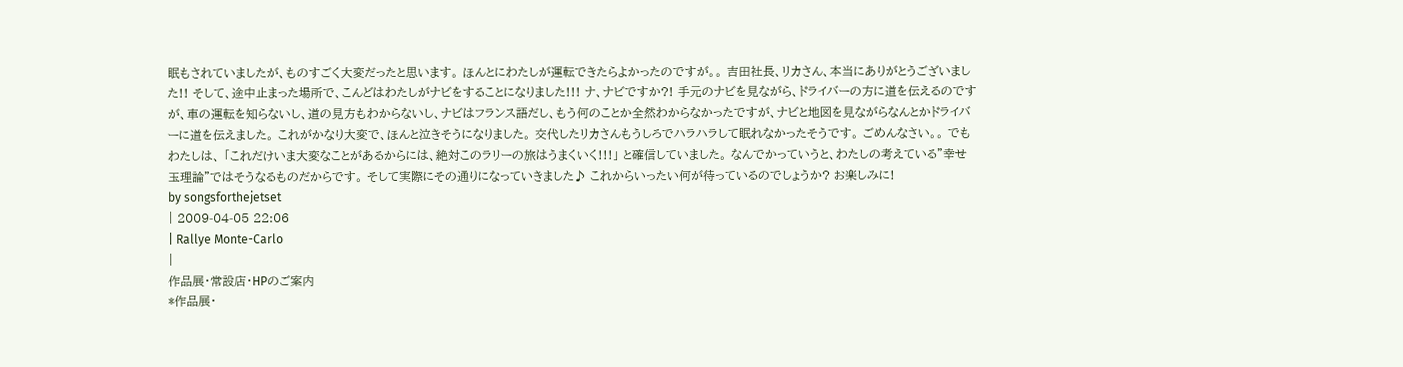眠もされていましたが、ものすごく大変だったと思います。 ほんとにわたしが運転できたらよかったのですが。。 吉田社長、リカさん、本当にありがとうございました!! そして、途中止まった場所で、こんどはわたしがナビをすることになりました!!! ナ、ナビですか?! 手元のナビを見ながら、ドライバーの方に道を伝えるのですが、車の運転を知らないし、道の見方もわからないし、ナビはフランス語だし、もう何のことか全然わからなかったですが、ナビと地図を見ながらなんとかドライバーに道を伝えました。 これがかなり大変で、ほんと泣きそうになりました。 交代したリカさんもうしろでハラハラして眠れなかったそうです。 ごめんなさい。。 でもわたしは、 「これだけいま大変なことがあるからには、絶対このラリーの旅はうまくいく!!!」 と確信していました。 なんでかっていうと、わたしの考えている"幸せ玉理論"ではそうなるものだからです。 そして実際にその通りになっていきました♪ これからいったい何が待っているのでしょうか? お楽しみに!
by songsforthejetset
| 2009-04-05 22:06
| Rallye Monte-Carlo
|
作品展・常設店・HPのご案内
*作品展・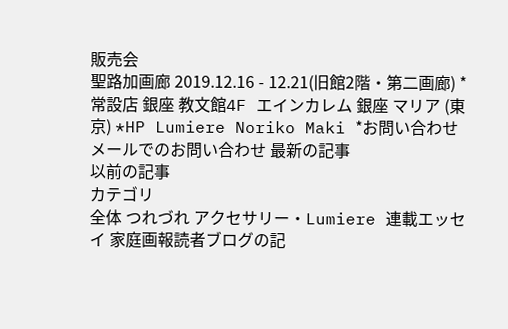販売会
聖路加画廊 2019.12.16 - 12.21(旧館2階・第二画廊) *常設店 銀座 教文館4F エインカレム 銀座 マリア (東京) *HP Lumiere Noriko Maki *お問い合わせ メールでのお問い合わせ 最新の記事
以前の記事
カテゴリ
全体 つれづれ アクセサリー・Lumiere 連載エッセイ 家庭画報読者ブログの記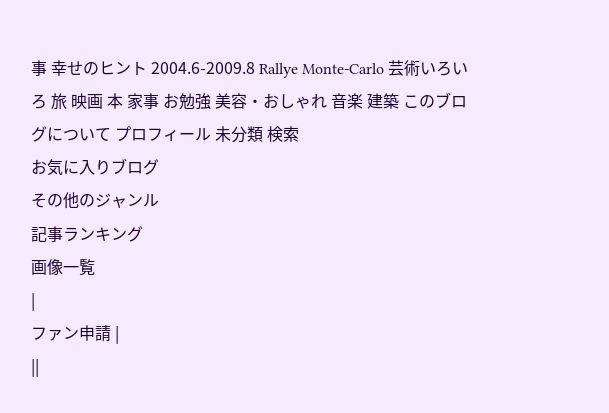事 幸せのヒント 2004.6-2009.8 Rallye Monte-Carlo 芸術いろいろ 旅 映画 本 家事 お勉強 美容・おしゃれ 音楽 建築 このブログについて プロフィール 未分類 検索
お気に入りブログ
その他のジャンル
記事ランキング
画像一覧
|
ファン申請 |
||